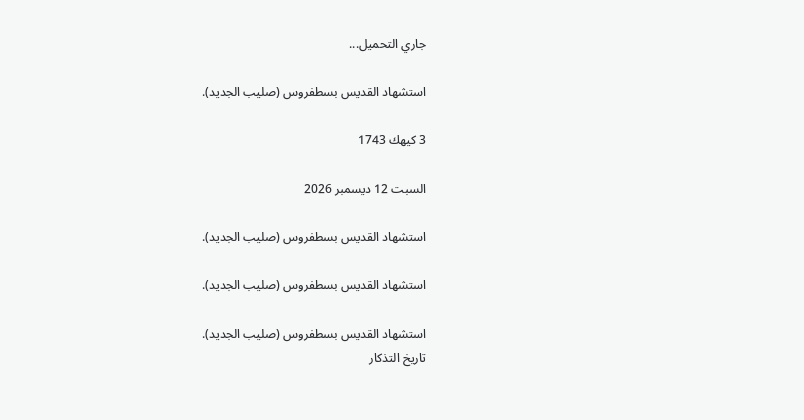جاري التحميل...

استشهاد القديس بسطفروس (صليب الجديد).

3 كيهك 1743

السبت 12 ديسمبر 2026

استشهاد القديس بسطفروس (صليب الجديد).

استشهاد القديس بسطفروس (صليب الجديد).

استشهاد القديس بسطفروس (صليب الجديد).
تاريخ التذكار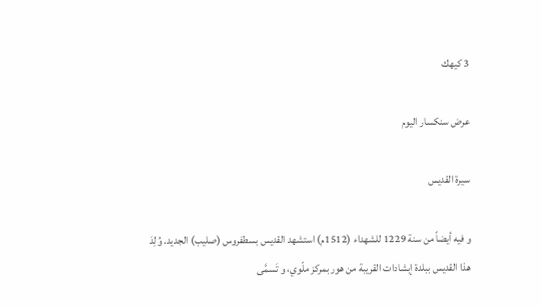3 كيهك

عرض سنكسار اليوم

سيرة القديس

و فيه أيضاً من سنة 1229 للشهداء (1512م) استشهد القديس بسطفروس (صليب) الجديد. وُلِدَ هذا القديس ببلدة إبشادات القريبة من هور بمركز ملّوي، و تَسمَّى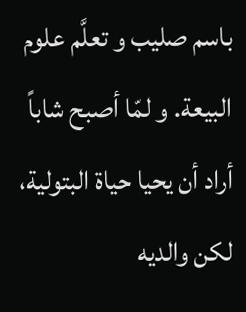باسم صليب و تعلَّم علوم البيعة. و لمّا أصبح شاباً أراد أن يحيا حياة البتولية، لكن والديه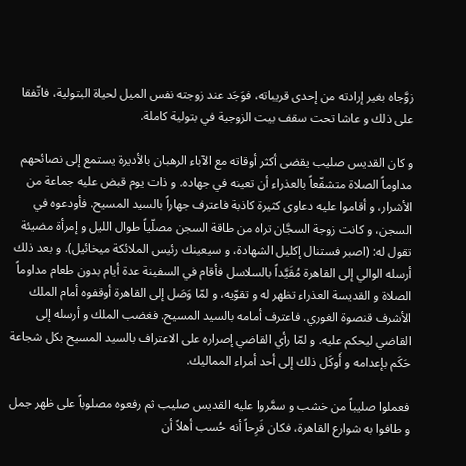زوَّجاه بغير إرادته من إحدى قريباته، فوَجَد عند زوجته نفس الميل لحياة البتولية، فاتّفقا على ذلك و عاشا تحت سقف بيت الزوجية في بتولية كاملة.

و كان القديس صليب يقضى أكثر أوقاته مع الآباء الرهبان بالأديرة يستمع إلى نصائحهم مداوماً الصلاة متشفّعاً بالعذراء أن تعينه في جهاده. و ذات يوم قبض عليه جماعة من الأشرار، و أقاموا عليه دعاوى كثيرة كاذبة فاعترف جهاراً بالسيد المسيح. فأودعوه في السجن، و كانت زوجة السجَّان تراه من طاقة السجن مصلّياً طوال الليل و إمرأة مضيئة تقول له: (اصبر فستنال إكليل الشهادة، و سيعينك رئيس الملائكة ميخائيل). و بعد ذلك أرسله الوالي إلى القاهرة مُقَيَّداً بالسلاسل فأقام في السفينة عدة أيام بدون طعام مداوماً الصلاة و القديسة العذراء تظهر له و تقوّيه، و لمّا وَصَل إلى القاهرة أوقفوه أمام الملك الأشرف قنصوة الغوري. فاعترف أمامه بالسيد المسيح. فغضب الملك و أرسله إلى القاضي ليحكم عليه. و لمّا رأي القاضي إصراره على الاعتراف بالسيد المسيح بكل شجاعة حَكَم بإعدامه و أَوكَل ذلك إلى أحد أمراء المماليك.

فعملوا صليباً من خشب و سمَّروا عليه القديس صليب ثم رفعوه مصلوباً على ظهر جمل و طافوا به شوارع القاهرة، فكان فَرِحاً أنه حُسب أهلاً أن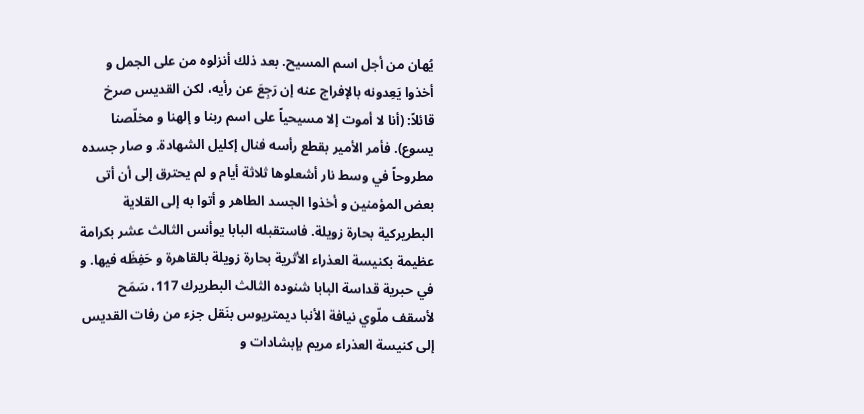يُهان من أجل اسم المسيح. بعد ذلك أنزلوه من على الجمل و أخذوا يَعِدونه بالإفراج عنه إن رَجِعَ عن رأيه، لكن القديس صرخ قائلاً: (أنا لا أموت إلا مسيحياً على اسم ربنا و إلهنا و مخلّصنا يسوع). فأمر الأمير بقطع رأسه فنال إكليل الشهادة. و صار جسده مطروحاً في وسط نار أشعلوها ثلاثة أيام و لم يحترق إلى أن أتى بعض المؤمنين و أخذوا الجسد الطاهر و أتوا به إلى القلاية البطريركية بحارة زويلة. فاستقبله البابا يوأنس الثالث عشر بكرامة عظيمة بكنيسة العذراء الأثرية بحارة زويلة بالقاهرة و حَفِظَه فيها. و في حبرية قداسة البابا شنوده الثالث البطريرك 117، سَمَح لأسقف ملّوي نيافة الأنبا ديمتريوس بنَقل جزء من رفات القديس إلى كنيسة العذراء مريم بإبشادات و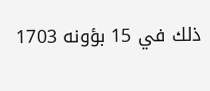ذلك في 15 بؤونه 1703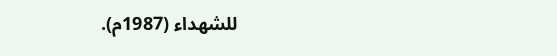للشهداء (1987م).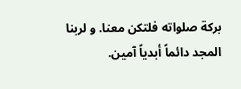بركة صلواته فلتكن معنا. و لربنا المجد دائماً أبدياً آمين.